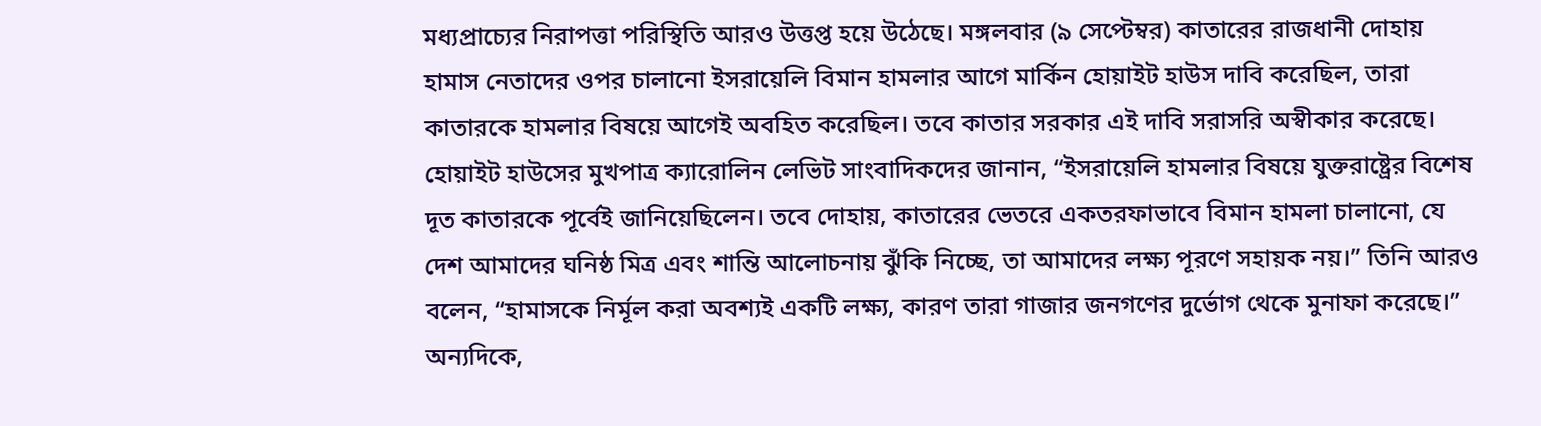মধ্যপ্রাচ্যের নিরাপত্তা পরিস্থিতি আরও উত্তপ্ত হয়ে উঠেছে। মঙ্গলবার (৯ সেপ্টেম্বর) কাতারের রাজধানী দোহায় হামাস নেতাদের ওপর চালানো ইসরায়েলি বিমান হামলার আগে মার্কিন হোয়াইট হাউস দাবি করেছিল, তারা কাতারকে হামলার বিষয়ে আগেই অবহিত করেছিল। তবে কাতার সরকার এই দাবি সরাসরি অস্বীকার করেছে।
হোয়াইট হাউসের মুখপাত্র ক্যারোলিন লেভিট সাংবাদিকদের জানান, “ইসরায়েলি হামলার বিষয়ে যুক্তরাষ্ট্রের বিশেষ দূত কাতারকে পূর্বেই জানিয়েছিলেন। তবে দোহায়, কাতারের ভেতরে একতরফাভাবে বিমান হামলা চালানো, যে দেশ আমাদের ঘনিষ্ঠ মিত্র এবং শান্তি আলোচনায় ঝুঁকি নিচ্ছে, তা আমাদের লক্ষ্য পূরণে সহায়ক নয়।” তিনি আরও বলেন, “হামাসকে নির্মূল করা অবশ্যই একটি লক্ষ্য, কারণ তারা গাজার জনগণের দুর্ভোগ থেকে মুনাফা করেছে।”
অন্যদিকে,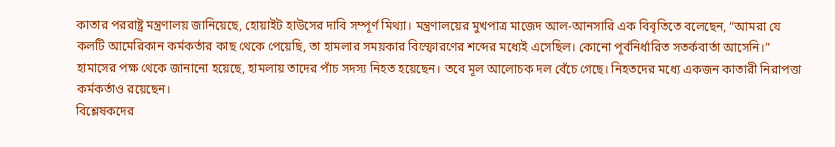কাতার পররাষ্ট্র মন্ত্রণালয় জানিয়েছে, হোয়াইট হাউসের দাবি সম্পূর্ণ মিথ্যা। মন্ত্রণালয়ের মুখপাত্র মাজেদ আল-আনসারি এক বিবৃতিতে বলেছেন, “আমরা যে কলটি আমেরিকান কর্মকর্তার কাছ থেকে পেয়েছি, তা হামলার সময়কার বিস্ফোরণের শব্দের মধ্যেই এসেছিল। কোনো পূর্বনির্ধারিত সতর্কবার্তা আসেনি।”
হামাসের পক্ষ থেকে জানানো হয়েছে, হামলায় তাদের পাঁচ সদস্য নিহত হয়েছেন। তবে মূল আলোচক দল বেঁচে গেছে। নিহতদের মধ্যে একজন কাতারী নিরাপত্তা কর্মকর্তাও রয়েছেন।
বিশ্লেষকদের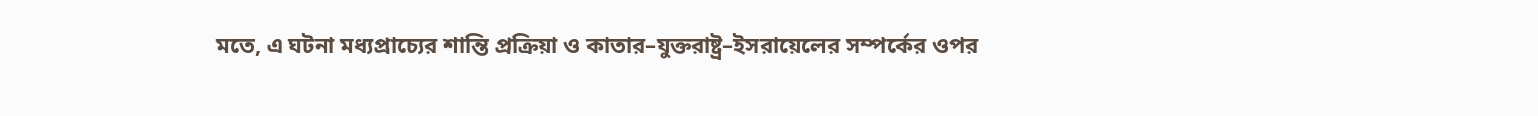মতে, এ ঘটনা মধ্যপ্রাচ্যের শান্তি প্রক্রিয়া ও কাতার–যুক্তরাষ্ট্র–ইসরায়েলের সম্পর্কের ওপর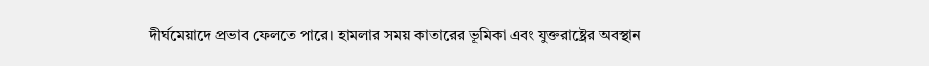দীর্ঘমেয়াদে প্রভাব ফেলতে পারে। হামলার সময় কাতারের ভূমিকা এবং যুক্তরাষ্ট্রের অবস্থান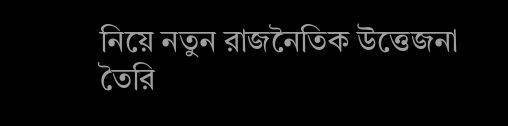নিয়ে নতুন রাজনৈতিক উত্তেজনা তৈরি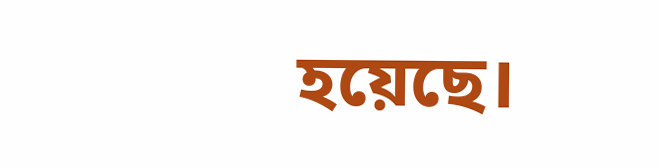হয়েছে।